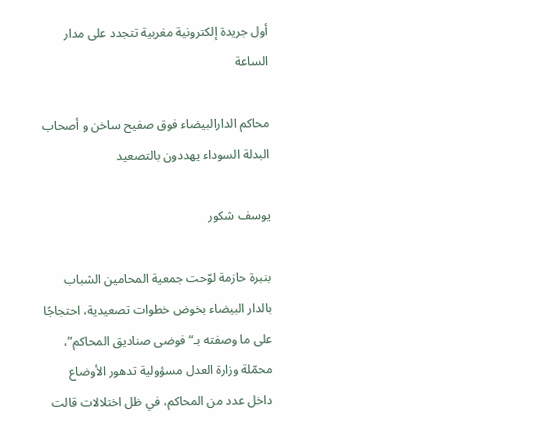أول جريدة إلكترونية مغربية تتجدد على مدار الساعة

محاكم الدارالبيضاء فوق صفيح ساخن و أصحاب البدلة السوداء يهددون بالتصعيد

يوسف شكور

بنبرة حازمة لوّحت جمعية المحامين الشباب بالدار البيضاء بخوض خطوات تصعيدية، احتجاجًا على ما وصفته بـ“فوضى صناديق المحاكم”، محمّلة وزارة العدل مسؤولية تدهور الأوضاع داخل عدد من المحاكم، في ظل اختلالات قالت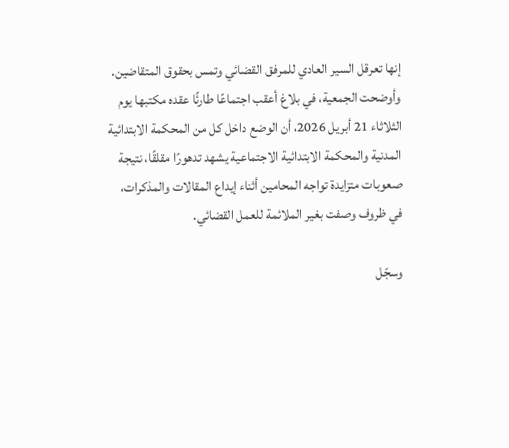إنها تعرقل السير العادي للمرفق القضائي وتمس بحقوق المتقاضين.
وأوضحت الجمعية، في بلاغ أعقب اجتماعًا طارئًا عقده مكتبها يوم الثلاثاء 21 أبريل 2026، أن الوضع داخل كل من المحكمة الابتدائية المدنية والمحكمة الابتدائية الاجتماعية يشهد تدهورًا مقلقًا، نتيجة صعوبات متزايدة تواجه المحامين أثناء إيداع المقالات والمذكرات، في ظروف وصفت بغير الملائمة للعمل القضائي.

وسجّل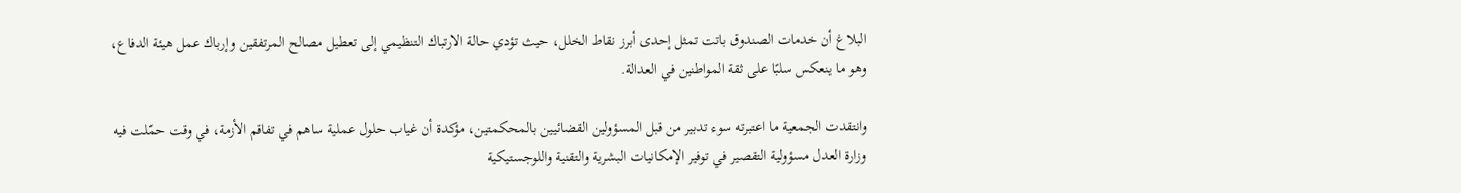البلاغ أن خدمات الصندوق باتت تمثل إحدى أبرز نقاط الخلل، حيث تؤدي حالة الارتباك التنظيمي إلى تعطيل مصالح المرتفقين وإرباك عمل هيئة الدفاع، وهو ما ينعكس سلبًا على ثقة المواطنين في العدالة.

وانتقدت الجمعية ما اعتبرته سوء تدبير من قبل المسؤولين القضائيين بالمحكمتين، مؤكدة أن غياب حلول عملية ساهم في تفاقم الأزمة، في وقت حمّلت فيه وزارة العدل مسؤولية التقصير في توفير الإمكانيات البشرية والتقنية واللوجستيكية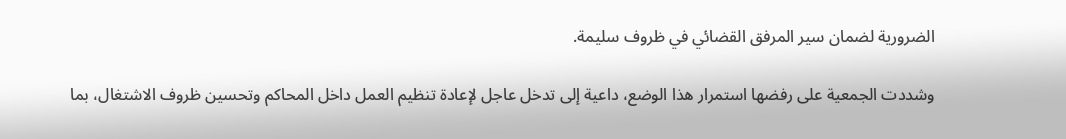الضرورية لضمان سير المرفق القضائي في ظروف سليمة.

وشددت الجمعية على رفضها استمرار هذا الوضع، داعية إلى تدخل عاجل لإعادة تنظيم العمل داخل المحاكم وتحسين ظروف الاشتغال، بما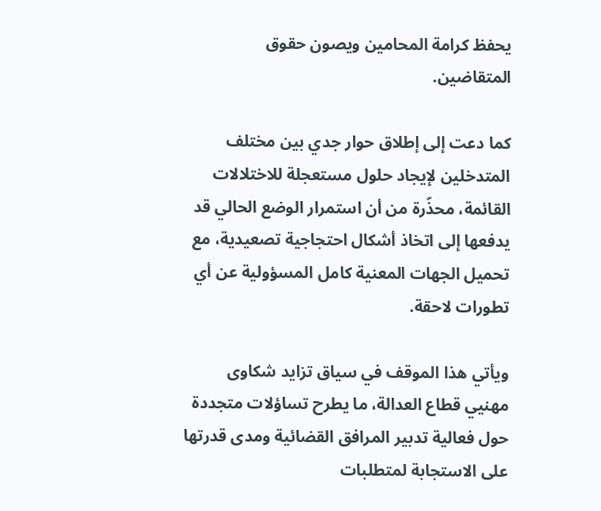يحفظ كرامة المحامين ويصون حقوق المتقاضين.

كما دعت إلى إطلاق حوار جدي بين مختلف المتدخلين لإيجاد حلول مستعجلة للاختلالات القائمة، محذّرة من أن استمرار الوضع الحالي قد يدفعها إلى اتخاذ أشكال احتجاجية تصعيدية، مع تحميل الجهات المعنية كامل المسؤولية عن أي تطورات لاحقة.

ويأتي هذا الموقف في سياق تزايد شكاوى مهنيي قطاع العدالة، ما يطرح تساؤلات متجددة حول فعالية تدبير المرافق القضائية ومدى قدرتها على الاستجابة لمتطلبات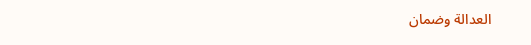العدالة وضمان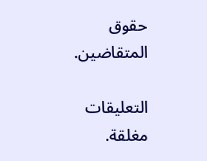حقوق المتقاضين.

التعليقات مغلقة.